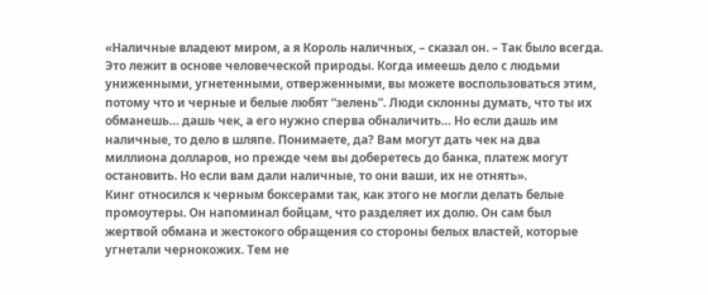«Наличные владеют миром, а я Король наличных, – сказал он. – Так было всегда. Это лежит в основе человеческой природы. Когда имеешь дело с людьми униженными, угнетенными, отверженными, вы можете воспользоваться этим, потому что и черные и белые любят “зелень”. Люди склонны думать, что ты их обманешь… дашь чек, а его нужно сперва обналичить… Но если дашь им наличные, то дело в шляпе. Понимаете, да? Вам могут дать чек на два миллиона долларов, но прежде чем вы доберетесь до банка, платеж могут остановить. Но если вам дали наличные, то они ваши, их не отнять».
Кинг относился к черным боксерами так, как этого не могли делать белые промоутеры. Он напоминал бойцам, что разделяет их долю. Он сам был жертвой обмана и жестокого обращения со стороны белых властей, которые угнетали чернокожих. Тем не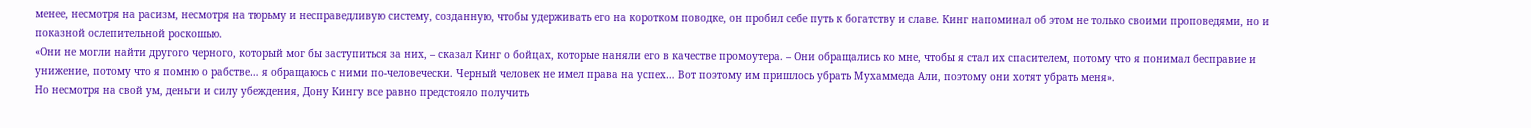менее, несмотря на расизм, несмотря на тюрьму и несправедливую систему, созданную, чтобы удерживать его на коротком поводке, он пробил себе путь к богатству и славе. Кинг напоминал об этом не только своими проповедями, но и показной ослепительной роскошью.
«Они не могли найти другого черного, который мог бы заступиться за них, – сказал Кинг о бойцах, которые наняли его в качестве промоутера. – Они обращались ко мне, чтобы я стал их спасителем, потому что я понимал бесправие и унижение, потому что я помню о рабстве… я обращаюсь с ними по-человечески. Черный человек не имел права на успех… Вот поэтому им пришлось убрать Мухаммеда Али, поэтому они хотят убрать меня».
Но несмотря на свой ум, деньги и силу убеждения, Дону Кингу все равно предстояло получить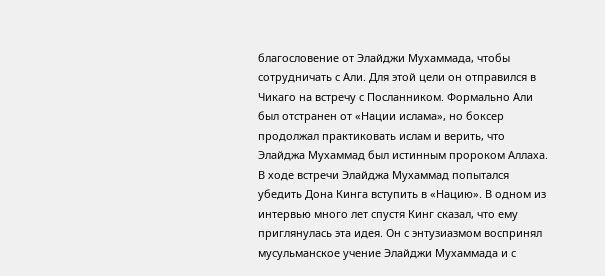благословение от Элайджи Мухаммада, чтобы сотрудничать с Али. Для этой цели он отправился в Чикаго на встречу с Посланником. Формально Али был отстранен от «Нации ислама», но боксер продолжал практиковать ислам и верить, что Элайджа Мухаммад был истинным пророком Аллаха. В ходе встречи Элайджа Мухаммад попытался убедить Дона Кинга вступить в «Нацию». В одном из интервью много лет спустя Кинг сказал, что ему приглянулась эта идея. Он с энтузиазмом воспринял мусульманское учение Элайджи Мухаммада и с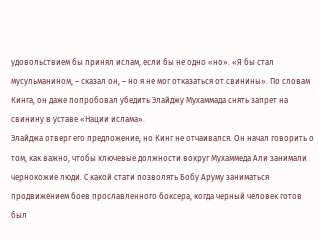удовольствием бы принял ислам, если бы не одно «но». «Я бы стал мусульманином, – сказал он, – но я не мог отказаться от свинины». По словам Кинга, он даже попробовал убедить Элайджу Мухаммада снять запрет на свинину в уставе «Нации ислама».
Элайджа отверг его предложение, но Кинг не отчаивался. Он начал говорить о том, как важно, чтобы ключевые должности вокруг Мухаммеда Али занимали чернокожие люди. С какой стати позволять Бобу Аруму заниматься продвижением боев прославленного боксера, когда черный человек готов был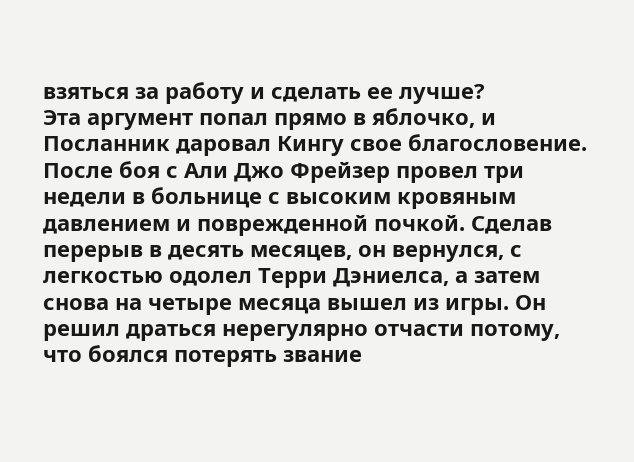взяться за работу и сделать ее лучше?
Эта аргумент попал прямо в яблочко, и Посланник даровал Кингу свое благословение.
После боя с Али Джо Фрейзер провел три недели в больнице с высоким кровяным давлением и поврежденной почкой. Сделав перерыв в десять месяцев, он вернулся, с легкостью одолел Терри Дэниелса, а затем снова на четыре месяца вышел из игры. Он решил драться нерегулярно отчасти потому, что боялся потерять звание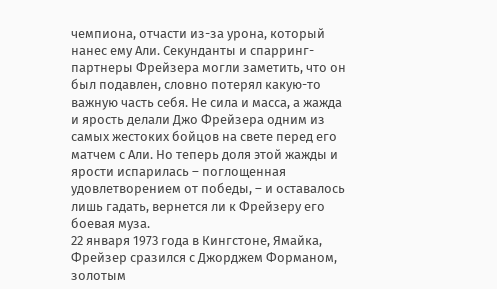чемпиона, отчасти из-за урона, который нанес ему Али. Секунданты и спарринг-партнеры Фрейзера могли заметить, что он был подавлен, словно потерял какую-то важную часть себя. Не сила и масса, а жажда и ярость делали Джо Фрейзера одним из самых жестоких бойцов на свете перед его матчем с Али. Но теперь доля этой жажды и ярости испарилась – поглощенная удовлетворением от победы, – и оставалось лишь гадать, вернется ли к Фрейзеру его боевая муза.
22 января 1973 года в Кингстоне, Ямайка, Фрейзер сразился с Джорджем Форманом, золотым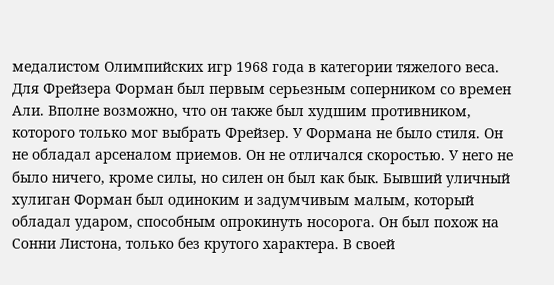медалистом Олимпийских игр 1968 года в категории тяжелого веса. Для Фрейзера Форман был первым серьезным соперником со времен Али. Вполне возможно, что он также был худшим противником, которого только мог выбрать Фрейзер. У Формана не было стиля. Он не обладал арсеналом приемов. Он не отличался скоростью. У него не было ничего, кроме силы, но силен он был как бык. Бывший уличный хулиган Форман был одиноким и задумчивым малым, который обладал ударом, способным опрокинуть носорога. Он был похож на Сонни Листона, только без крутого характера. В своей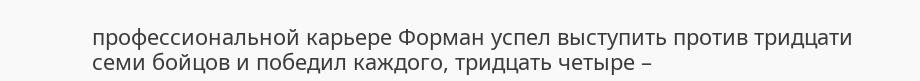профессиональной карьере Форман успел выступить против тридцати семи бойцов и победил каждого, тридцать четыре –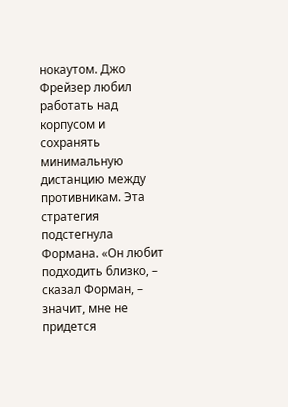нокаутом. Джо Фрейзер любил работать над корпусом и сохранять минимальную дистанцию между противникам. Эта стратегия подстегнула Формана. «Он любит подходить близко, – сказал Форман, – значит, мне не придется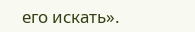его искать».